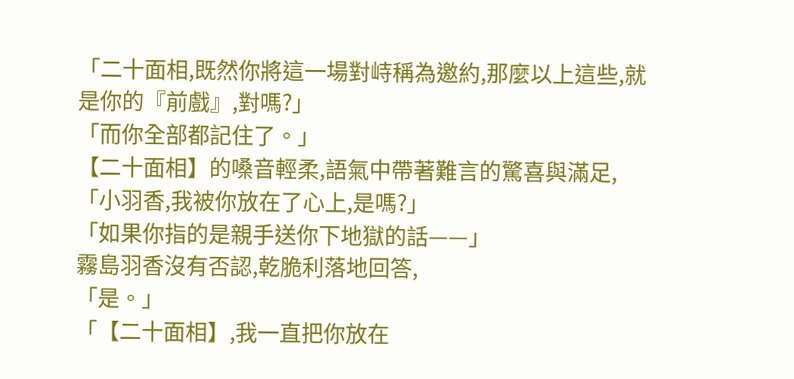「二十面相,既然你將這一場對峙稱為邀約,那麼以上這些,就是你的『前戲』,對嗎?」
「而你全部都記住了。」
【二十面相】的嗓音輕柔,語氣中帶著難言的驚喜與滿足,
「小羽香,我被你放在了心上,是嗎?」
「如果你指的是親手送你下地獄的話——」
霧島羽香沒有否認,乾脆利落地回答,
「是。」
「【二十面相】,我一直把你放在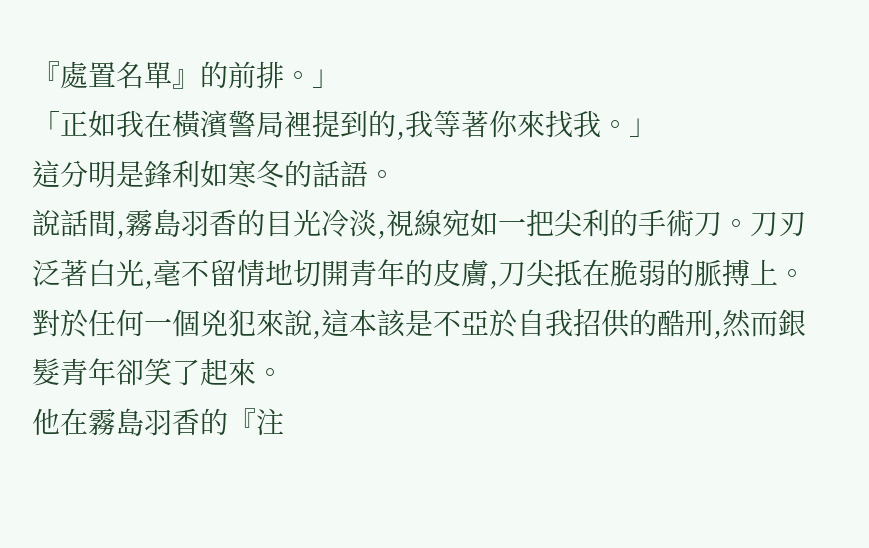『處置名單』的前排。」
「正如我在橫濱警局裡提到的,我等著你來找我。」
這分明是鋒利如寒冬的話語。
說話間,霧島羽香的目光冷淡,視線宛如一把尖利的手術刀。刀刃泛著白光,毫不留情地切開青年的皮膚,刀尖抵在脆弱的脈搏上。
對於任何一個兇犯來說,這本該是不亞於自我招供的酷刑,然而銀髮青年卻笑了起來。
他在霧島羽香的『注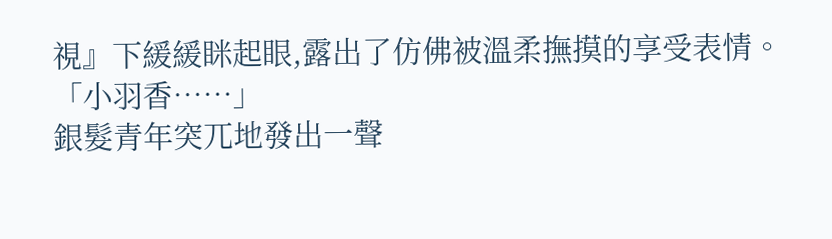視』下緩緩眯起眼,露出了仿佛被溫柔撫摸的享受表情。
「小羽香……」
銀髮青年突兀地發出一聲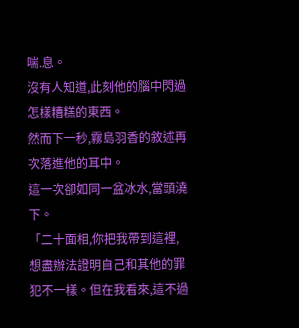喘.息。
沒有人知道,此刻他的腦中閃過怎樣糟糕的東西。
然而下一秒,霧島羽香的敘述再次落進他的耳中。
這一次卻如同一盆冰水,當頭澆下。
「二十面相,你把我帶到這裡,想盡辦法證明自己和其他的罪犯不一樣。但在我看來,這不過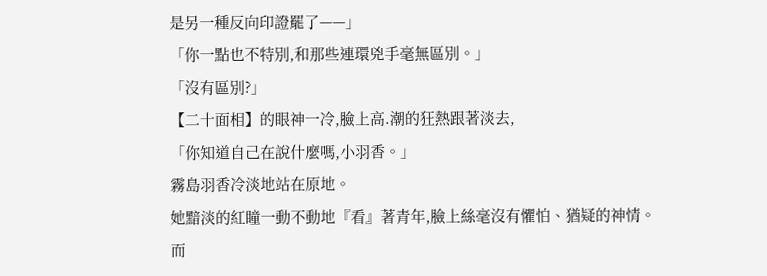是另一種反向印證罷了——」
「你一點也不特別,和那些連環兇手毫無區別。」
「沒有區別?」
【二十面相】的眼神一冷,臉上高.潮的狂熱跟著淡去,
「你知道自己在說什麼嗎,小羽香。」
霧島羽香冷淡地站在原地。
她黯淡的紅瞳一動不動地『看』著青年,臉上絲毫沒有懼怕、猶疑的神情。
而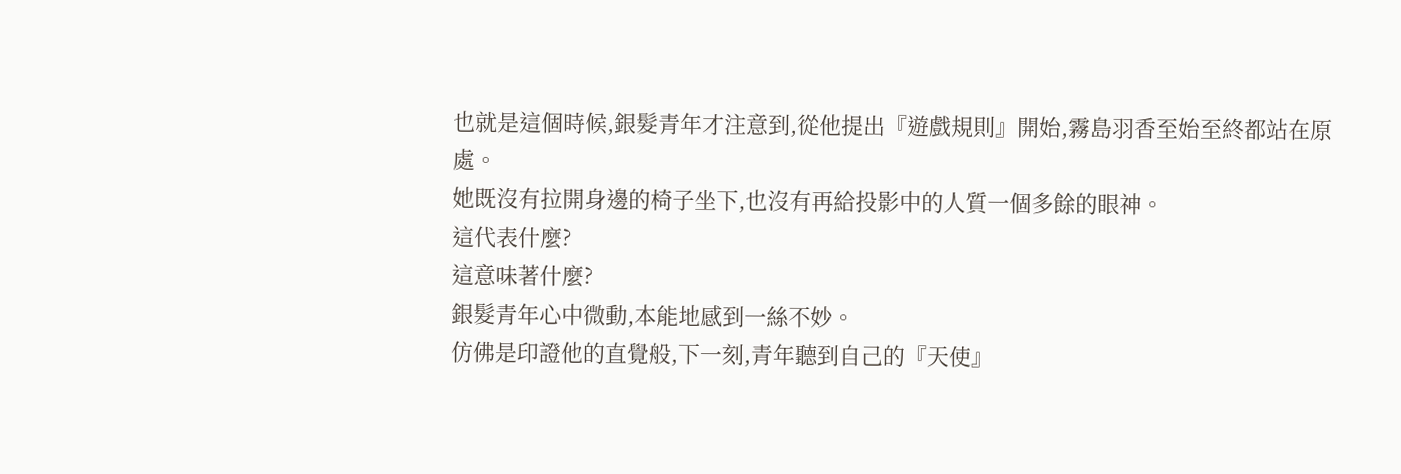也就是這個時候,銀髮青年才注意到,從他提出『遊戲規則』開始,霧島羽香至始至終都站在原處。
她既沒有拉開身邊的椅子坐下,也沒有再給投影中的人質一個多餘的眼神。
這代表什麼?
這意味著什麼?
銀髮青年心中微動,本能地感到一絲不妙。
仿佛是印證他的直覺般,下一刻,青年聽到自己的『天使』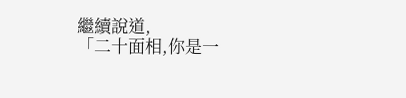繼續說道,
「二十面相,你是一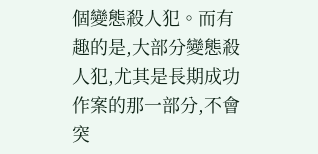個變態殺人犯。而有趣的是,大部分變態殺人犯,尤其是長期成功作案的那一部分,不會突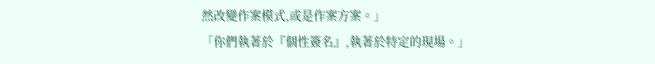然改變作案模式,或是作案方案。」
「你們執著於『個性簽名』,執著於特定的現場。」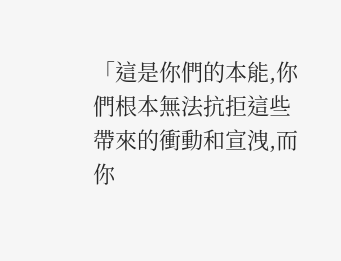「這是你們的本能,你們根本無法抗拒這些帶來的衝動和宣洩,而你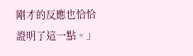剛才的反應也恰恰證明了這一點。」